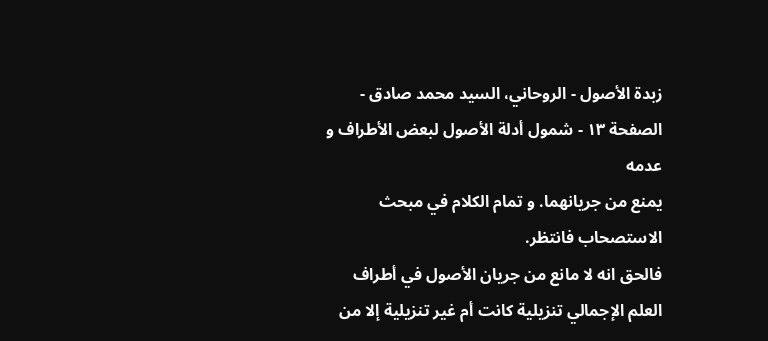زبدة الأصول - الروحاني، السيد محمد صادق - الصفحة ١٣ - شمول أدلة الأصول لبعض الأطراف و عدمه
يمنع من جريانهما. و تمام الكلام في مبحث الاستصحاب فانتظر.
فالحق انه لا مانع من جريان الأصول في أطراف العلم الإجمالي تنزيلية كانت أم غير تنزيلية إلا من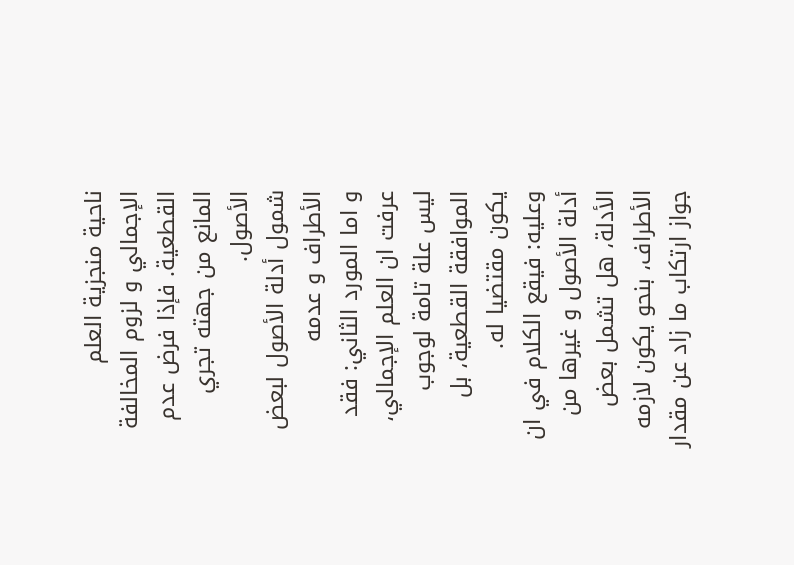ناحية منجزية العلم الإجمالي و لزوم المخالفة القطعية. فإذا فرض عدم المانع من جهته تجري الأصول.
شمول أدلة الأصول لبعض الأطراف و عدمه
و اما المورد الثاني: فقد عرفت ان العلم الإجمالي، ليس علة تامة لوجوب الموافقة القطعية، بل يكون مقتضيا له.
وعليه: فيقع الكلام في ان أدلة الأصول و غيرها من الأدلة، هل تشمل بعض الأطراف، بنحو يكون لازمه جواز ارتكاب ما زاد عن مقدار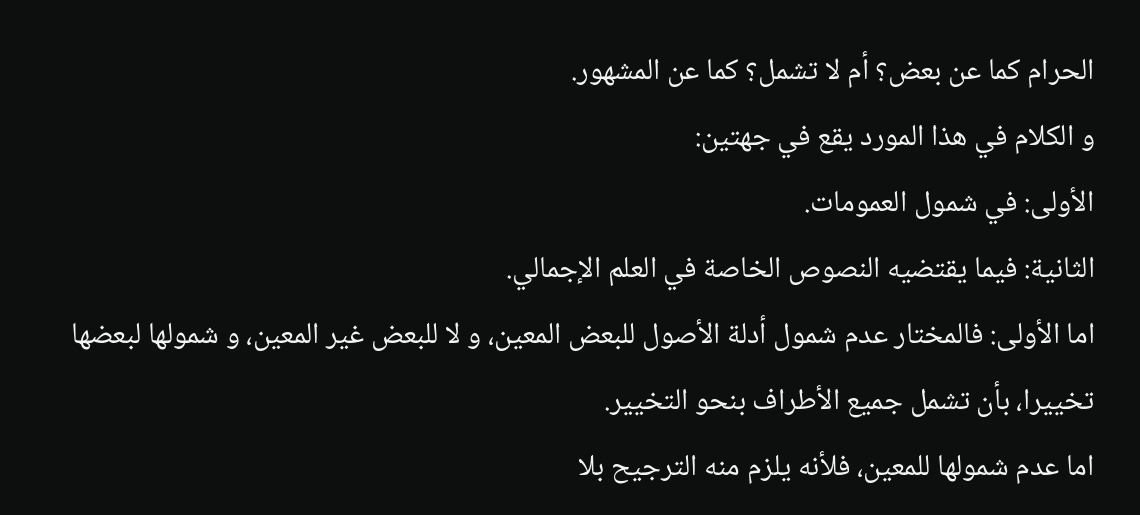الحرام كما عن بعض؟ أم لا تشمل؟ كما عن المشهور.
و الكلام في هذا المورد يقع في جهتين:
الأولى: في شمول العمومات.
الثانية: فيما يقتضيه النصوص الخاصة في العلم الإجمالي.
اما الأولى: فالمختار عدم شمول أدلة الأصول للبعض المعين، و لا للبعض غير المعين، و شمولها لبعضها تخييرا، بأن تشمل جميع الأطراف بنحو التخيير.
اما عدم شمولها للمعين، فلأنه يلزم منه الترجيح بلا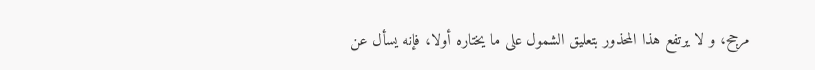مرجح، و لا يرتفع هذا المحذور بتعليق الشمول على ما يختاره أولا، فإنه يسأل عن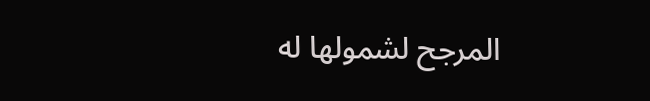المرجح لشمولها له